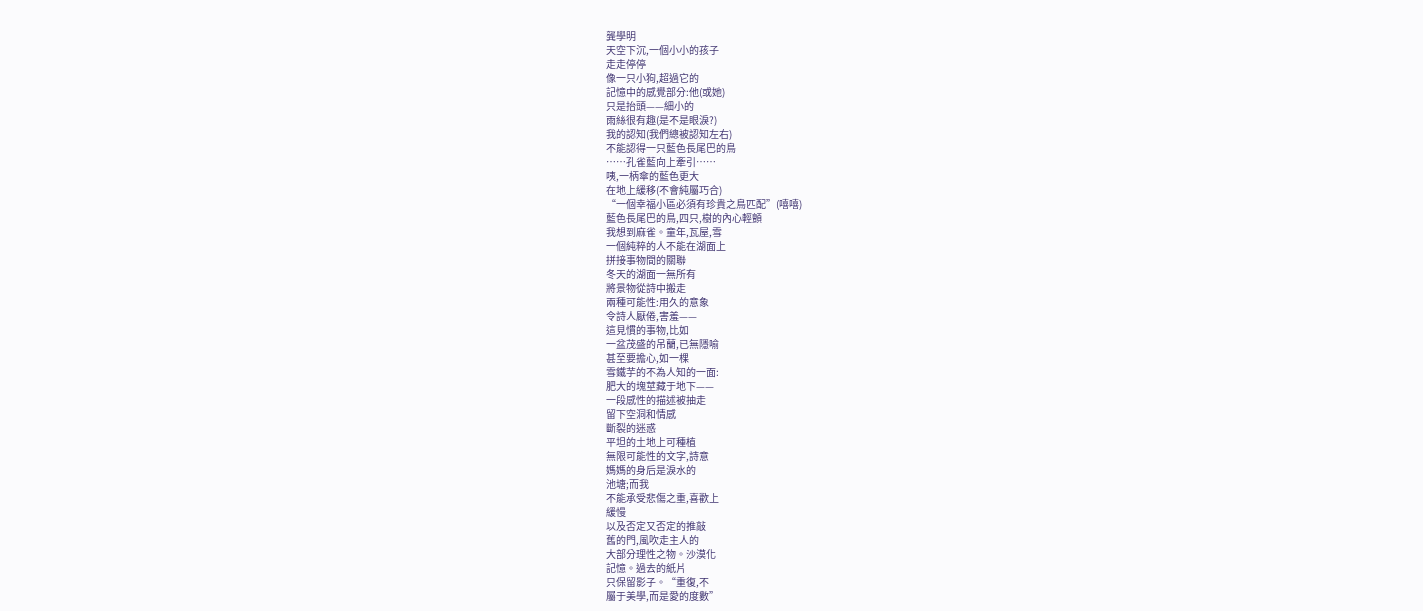龔學明
天空下沉,一個小小的孩子
走走停停
像一只小狗,超過它的
記憶中的感覺部分:他(或她)
只是抬頭——細小的
雨絲很有趣(是不是眼淚?)
我的認知(我們總被認知左右)
不能認得一只藍色長尾巴的鳥
……孔雀藍向上牽引……
咦,一柄傘的藍色更大
在地上緩移(不會純屬巧合)
“一個幸福小區必須有珍貴之鳥匹配”(嘻嘻)
藍色長尾巴的鳥,四只,樹的內心輕顫
我想到麻雀。童年,瓦屋,雪
一個純粹的人不能在湖面上
拼接事物間的關聯
冬天的湖面一無所有
將景物從詩中搬走
兩種可能性:用久的意象
令詩人厭倦,害羞——
這見慣的事物,比如
一盆茂盛的吊蘭,已無隱喻
甚至要擔心,如一棵
雪鐵芋的不為人知的一面:
肥大的塊莖藏于地下——
一段感性的描述被抽走
留下空洞和情感
斷裂的迷惑
平坦的土地上可種植
無限可能性的文字,詩意
媽媽的身后是淚水的
池塘;而我
不能承受悲傷之重,喜歡上
緩慢
以及否定又否定的推敲
舊的門,風吹走主人的
大部分理性之物。沙漠化
記憶。過去的紙片
只保留影子。“重復,不
屬于美學,而是愛的度數”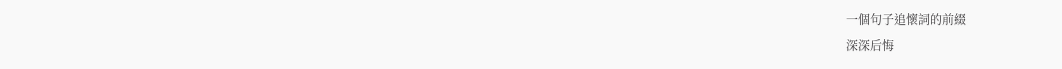一個句子追懷詞的前綴
深深后悔